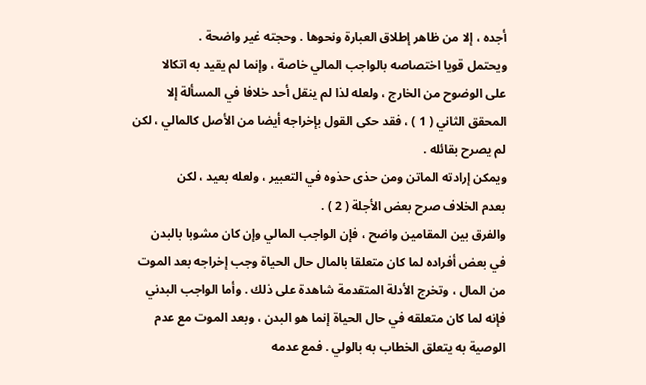أجده ، إلا من ظاهر إطلاق العبارة ونحوها . وحجته غير واضحة .
ويحتمل قويا اختصاصه بالواجب المالي خاصة ، وإنما لم يقيد به اتكالا
على الوضوح من الخارج ، ولعله لذا لم ينقل أحد خلافا في المسألة إلا
المحقق الثاني ( 1 ) ، فقد حكى القول بإخراجه أيضا من الأصل كالمالي ، لكن
لم يصرح بقائله .
ويمكن إرادته الماتن ومن حذى حذوه في التعبير ، ولعله بعيد ، لكن
بعدم الخلاف صرح بعض الأجلة ( 2 ) .
والفرق بين المقامين واضح ، فإن الواجب المالي وإن كان مشوبا بالبدن
في بعض أفراده لما كان متعلقا بالمال حال الحياة وجب إخراجه بعد الموت
من المال ، وتخرج الأدلة المتقدمة شاهدة على ذلك . وأما الواجب البدني
فإنه لما كان متعلقه في حال الحياة إنما هو البدن ، وبعد الموت مع عدم
الوصية به يتعلق الخطاب به بالولي . فمع عدمه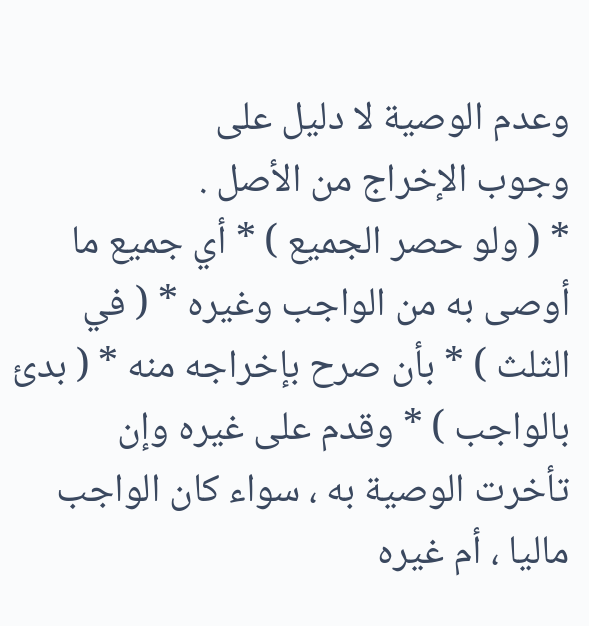وعدم الوصية لا دليل على
وجوب الإخراج من الأصل .
* ( ولو حصر الجميع ) * أي جميع ما أوصى به من الواجب وغيره * ( في
الثلث ) * بأن صرح بإخراجه منه * ( بدئ بالواجب ) * وقدم على غيره وإن
تأخرت الوصية به ، سواء كان الواجب ماليا ، أم غيره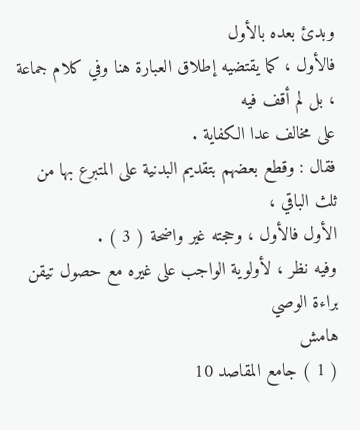وبدئ بعده بالأول
فالأول ، كما يقتضيه إطلاق العبارة هنا وفي كلام جماعة ، بل لم أقف فيه
على مخالف عدا الكفاية .
فقال : وقطع بعضهم بتقديم البدنية على المتبرع بها من ثلث الباقي ،
الأول فالأول ، وحجته غير واضحة ( 3 ) .
وفيه نظر ، لأولوية الواجب على غيره مع حصول تيقن براءة الوصي
هامش
( 1 ) جامع المقاصد 10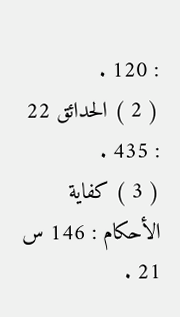: 120 .
( 2 ) الحدائق 22 : 435 .
( 3 ) كفاية الأحكام : 146 س 21 .